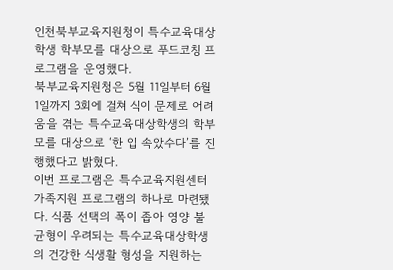인천북부교육지원청이 특수교육대상학생 학부모를 대상으로 푸드코칭 프로그램을 운영했다.
북부교육지원청은 5월 11일부터 6월 1일까지 3회에 걸쳐 식이 문제로 어려움을 겪는 특수교육대상학생의 학부모를 대상으로 ‘한 입 속았수다’를 진행했다고 밝혔다.
이번 프로그램은 특수교육지원센터 가족지원 프로그램의 하나로 마련됐다. 식품 선택의 폭이 좁아 영양 불균형이 우려되는 특수교육대상학생의 건강한 식생활 형성을 지원하는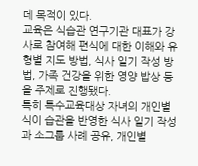데 목적이 있다.
교육은 식습관 연구기관 대표가 강사로 참여해 편식에 대한 이해와 유형별 지도 방법, 식사 일기 작성 방법, 가족 건강을 위한 영양 밥상 등을 주제로 진행됐다.
특히 특수교육대상 자녀의 개인별 식이 습관을 반영한 식사 일기 작성과 소그룹 사례 공유, 개인별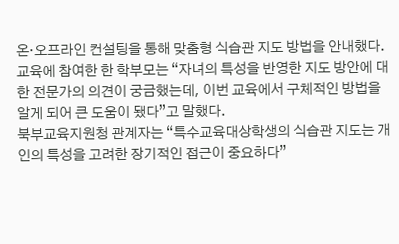온·오프라인 컨설팅을 통해 맞춤형 식습관 지도 방법을 안내했다.
교육에 참여한 한 학부모는 “자녀의 특성을 반영한 지도 방안에 대한 전문가의 의견이 궁금했는데, 이번 교육에서 구체적인 방법을 알게 되어 큰 도움이 됐다”고 말했다.
북부교육지원청 관계자는 “특수교육대상학생의 식습관 지도는 개인의 특성을 고려한 장기적인 접근이 중요하다”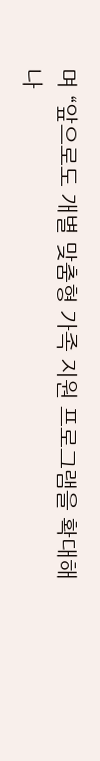며 “앞으로도 개별 맞춤형 가족 지원 프로그램을 확대해 나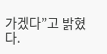가겠다”고 밝혔다.